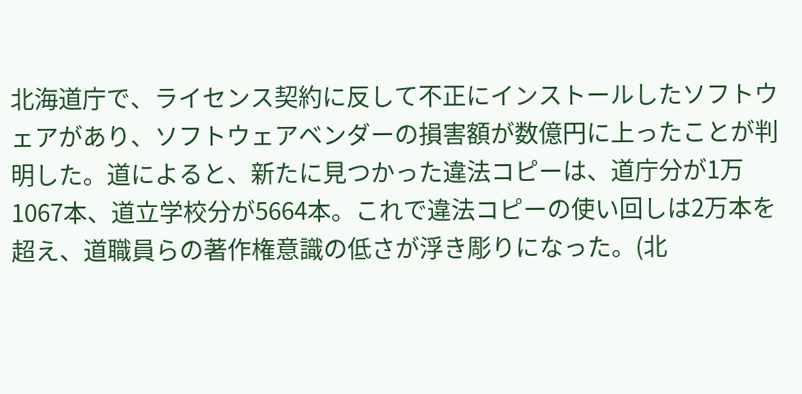北海道庁で、ライセンス契約に反して不正にインストールしたソフトウェアがあり、ソフトウェアベンダーの損害額が数億円に上ったことが判明した。道によると、新たに見つかった違法コピーは、道庁分が1万1067本、道立学校分が5664本。これで違法コピーの使い回しは2万本を超え、道職員らの著作権意識の低さが浮き彫りになった。(北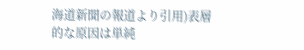海道新聞の報道より引用)表層的な原因は単純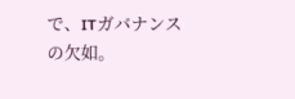で、ITガバナンスの欠如。